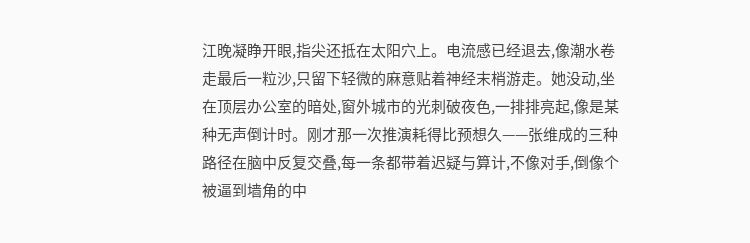江晚凝睁开眼,指尖还抵在太阳穴上。电流感已经退去,像潮水卷走最后一粒沙,只留下轻微的麻意贴着神经末梢游走。她没动,坐在顶层办公室的暗处,窗外城市的光刺破夜色,一排排亮起,像是某种无声倒计时。刚才那一次推演耗得比预想久——张维成的三种路径在脑中反复交叠,每一条都带着迟疑与算计,不像对手,倒像个被逼到墙角的中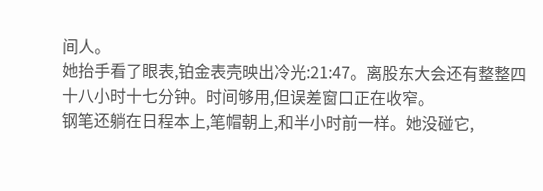间人。
她抬手看了眼表,铂金表壳映出冷光:21:47。离股东大会还有整整四十八小时十七分钟。时间够用,但误差窗口正在收窄。
钢笔还躺在日程本上,笔帽朝上,和半小时前一样。她没碰它,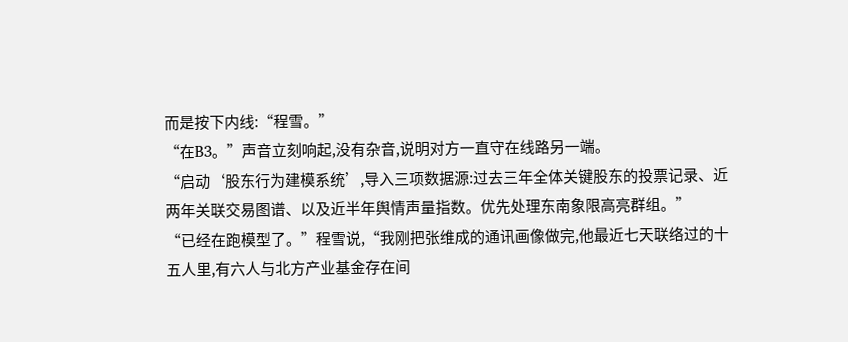而是按下内线:“程雪。”
“在B3。”声音立刻响起,没有杂音,说明对方一直守在线路另一端。
“启动‘股东行为建模系统’,导入三项数据源:过去三年全体关键股东的投票记录、近两年关联交易图谱、以及近半年舆情声量指数。优先处理东南象限高亮群组。”
“已经在跑模型了。”程雪说,“我刚把张维成的通讯画像做完,他最近七天联络过的十五人里,有六人与北方产业基金存在间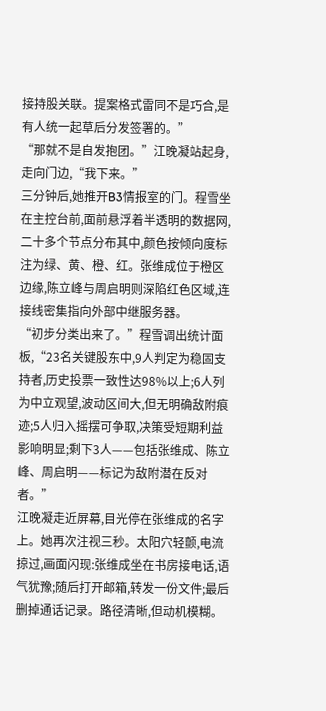接持股关联。提案格式雷同不是巧合,是有人统一起草后分发签署的。”
“那就不是自发抱团。”江晚凝站起身,走向门边,“我下来。”
三分钟后,她推开B3情报室的门。程雪坐在主控台前,面前悬浮着半透明的数据网,二十多个节点分布其中,颜色按倾向度标注为绿、黄、橙、红。张维成位于橙区边缘,陈立峰与周启明则深陷红色区域,连接线密集指向外部中继服务器。
“初步分类出来了。”程雪调出统计面板,“23名关键股东中,9人判定为稳固支持者,历史投票一致性达98%以上;6人列为中立观望,波动区间大,但无明确敌附痕迹;5人归入摇摆可争取,决策受短期利益影响明显;剩下3人——包括张维成、陈立峰、周启明——标记为敌附潜在反对者。”
江晚凝走近屏幕,目光停在张维成的名字上。她再次注视三秒。太阳穴轻颤,电流掠过,画面闪现:张维成坐在书房接电话,语气犹豫;随后打开邮箱,转发一份文件;最后删掉通话记录。路径清晰,但动机模糊。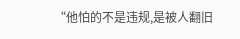“他怕的不是违规,是被人翻旧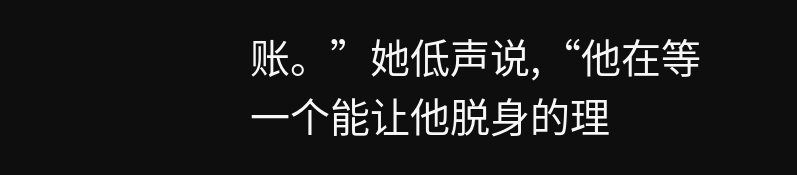账。”她低声说,“他在等一个能让他脱身的理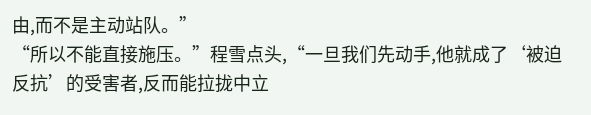由,而不是主动站队。”
“所以不能直接施压。”程雪点头,“一旦我们先动手,他就成了‘被迫反抗’的受害者,反而能拉拢中立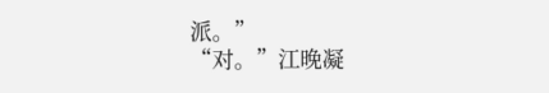派。”
“对。”江晚凝